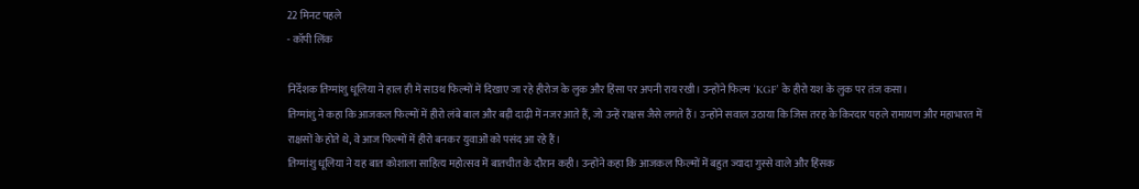22 मिनट पहले
- कॉपी लिंक

निर्देशक तिग्मांशु धूलिया ने हाल ही में साउथ फिल्मों में दिखाए जा रहे हीरोज के लुक और हिंसा पर अपनी राय रखी। उन्होंने फिल्म ‘KGF’ के हीरो यश के लुक पर तंज कसा।
तिग्मांशु ने कहा कि आजकल फिल्मों में हीरो लंबे बाल और बड़ी दाढ़ी में नजर आते हैं, जो उन्हें राक्षस जैसे लगते हैं। उन्होंने सवाल उठाया कि जिस तरह के किरदार पहले रामायण और महाभारत में राक्षसों के होते थे, वे आज फिल्मों में हीरो बनकर युवाओं को पसंद आ रहे हैं।
तिग्मांशु धूलिया ने यह बात कोशाला साहित्य महोत्सव में बातचीत के दौरान कही। उन्होंने कहा कि आजकल फिल्मों में बहुत ज्यादा गुस्से वाले और हिंसक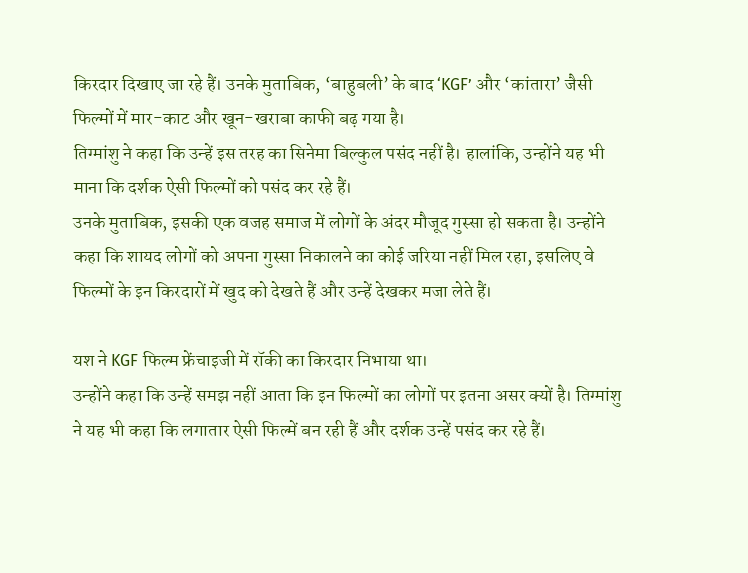किरदार दिखाए जा रहे हैं। उनके मुताबिक, ‘बाहुबली’ के बाद ‘KGF’ और ‘कांतारा’ जैसी फिल्मों में मार-काट और खून-खराबा काफी बढ़ गया है।
तिग्मांशु ने कहा कि उन्हें इस तरह का सिनेमा बिल्कुल पसंद नहीं है। हालांकि, उन्होंने यह भी माना कि दर्शक ऐसी फिल्मों को पसंद कर रहे हैं।
उनके मुताबिक, इसकी एक वजह समाज में लोगों के अंदर मौजूद गुस्सा हो सकता है। उन्होंने कहा कि शायद लोगों को अपना गुस्सा निकालने का कोई जरिया नहीं मिल रहा, इसलिए वे फिल्मों के इन किरदारों में खुद को देखते हैं और उन्हें देखकर मजा लेते हैं।

यश ने KGF फिल्म फ्रेंचाइजी में रॉकी का किरदार निभाया था।
उन्होंने कहा कि उन्हें समझ नहीं आता कि इन फिल्मों का लोगों पर इतना असर क्यों है। तिग्मांशु ने यह भी कहा कि लगातार ऐसी फिल्में बन रही हैं और दर्शक उन्हें पसंद कर रहे हैं।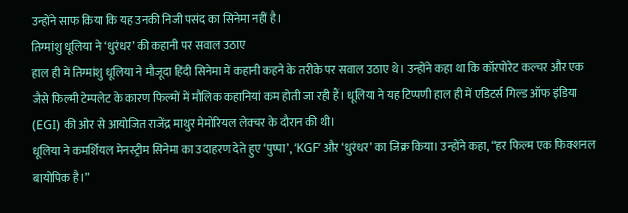उन्होंने साफ किया कि यह उनकी निजी पसंद का सिनेमा नहीं है।
तिग्मांशु धूलिया ने ‘धुरंधर’ की कहानी पर सवाल उठाए
हाल ही में तिग्मांशु धूलिया ने मौजूदा हिंदी सिनेमा में कहानी कहने के तरीके पर सवाल उठाए थे। उन्होंने कहा था कि कॉरपोरेट कल्चर और एक जैसे फिल्मी टेम्पलेट के कारण फिल्मों में मौलिक कहानियां कम होती जा रही हैं। धूलिया ने यह टिप्पणी हाल ही में एडिटर्स गिल्ड ऑफ इंडिया (EGI) की ओर से आयोजित राजेंद्र माथुर मेमोरियल लेक्चर के दौरान की थी।
धूलिया ने कमर्शियल मेनस्ट्रीम सिनेमा का उदाहरण देते हुए ‘पुष्पा’, ‘KGF’ और ‘धुरंधर’ का जिक्र किया। उन्होंने कहा, “हर फिल्म एक फिक्शनल बायोपिक है।”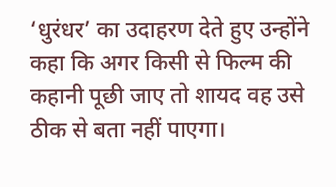‘धुरंधर’ का उदाहरण देते हुए उन्होंने कहा कि अगर किसी से फिल्म की कहानी पूछी जाए तो शायद वह उसे ठीक से बता नहीं पाएगा।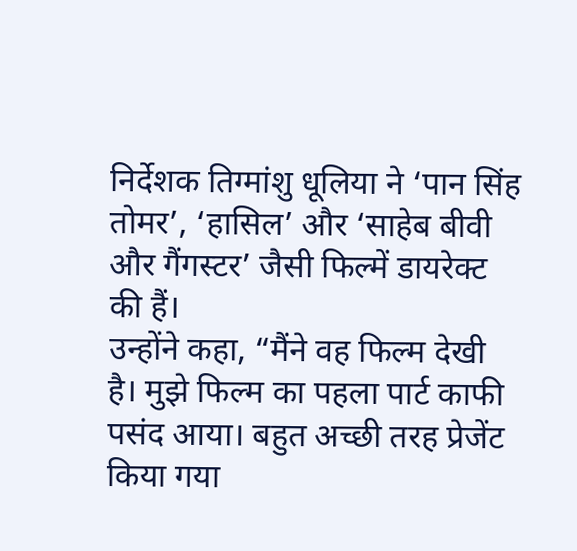निर्देशक तिग्मांशु धूलिया ने ‘पान सिंह तोमर’, ‘हासिल’ और ‘साहेब बीवी और गैंगस्टर’ जैसी फिल्में डायरेक्ट की हैं।
उन्होंने कहा, “मैंने वह फिल्म देखी है। मुझे फिल्म का पहला पार्ट काफी पसंद आया। बहुत अच्छी तरह प्रेजेंट किया गया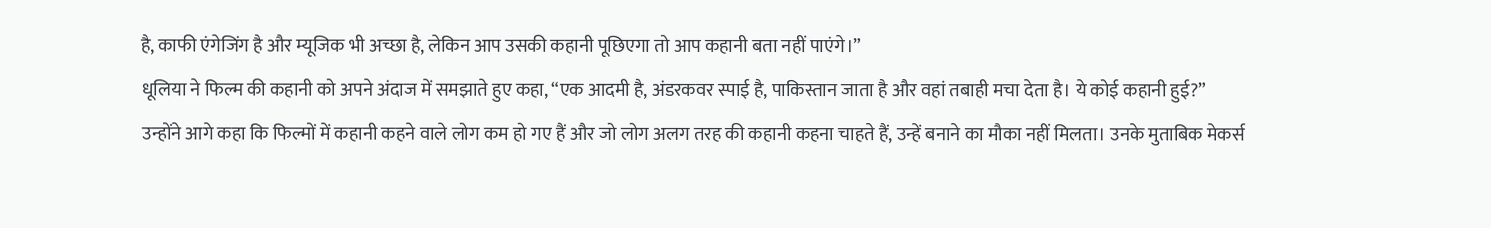है, काफी एंगेजिंग है और म्यूजिक भी अच्छा है, लेकिन आप उसकी कहानी पूछिएगा तो आप कहानी बता नहीं पाएंगे।”
धूलिया ने फिल्म की कहानी को अपने अंदाज में समझाते हुए कहा, “एक आदमी है, अंडरकवर स्पाई है, पाकिस्तान जाता है और वहां तबाही मचा देता है। ये कोई कहानी हुई?”
उन्होंने आगे कहा कि फिल्मों में कहानी कहने वाले लोग कम हो गए हैं और जो लोग अलग तरह की कहानी कहना चाहते हैं, उन्हें बनाने का मौका नहीं मिलता। उनके मुताबिक मेकर्स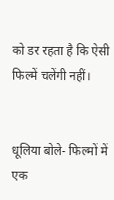को डर रहता है कि ऐसी फिल्में चलेंगी नहीं।


धूलिया बोले- फिल्मों में एक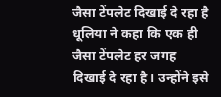जैसा टेंपलेट दिखाई दे रहा है
धूलिया ने कहा कि एक ही जैसा टेंपलेट हर जगह दिखाई दे रहा है। उन्होंने इसे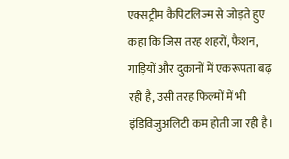एक्सट्रीम कैपिटलिज्म से जोड़ते हुए कहा कि जिस तरह शहरों, फैशन, गाड़ियों और दुकानों में एकरूपता बढ़ रही है, उसी तरह फिल्मों में भी इंडिविजुअलिटी कम होती जा रही है।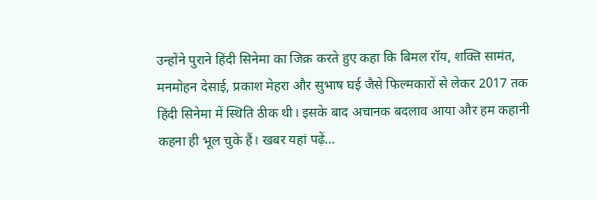उन्होंने पुराने हिंदी सिनेमा का जिक्र करते हुए कहा कि बिमल रॉय, शक्ति सामंत, मनमोहन देसाई, प्रकाश मेहरा और सुभाष घई जैसे फिल्मकारों से लेकर 2017 तक हिंदी सिनेमा में स्थिति ठीक थी। इसके बाद अचानक बदलाव आया और हम कहानी कहना ही भूल चुके हैं। खबर यहां पढ़ें…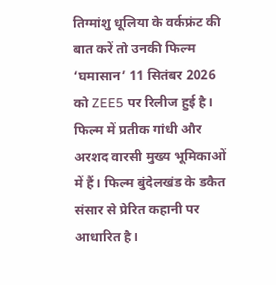तिग्मांशु धूलिया के वर्कफ्रंट की बात करें तो उनकी फिल्म ‘घमासान’ 11 सितंबर 2026 को ZEE5 पर रिलीज हुई है। फिल्म में प्रतीक गांधी और अरशद वारसी मुख्य भूमिकाओं में हैं। फिल्म बुंदेलखंड के डकैत संसार से प्रेरित कहानी पर आधारित है।